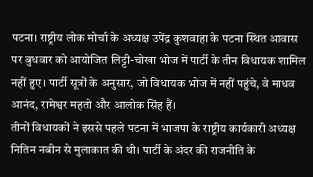पटना। राष्ट्रीय लोक मोर्चा के अध्यक्ष उपेंद्र कुशवाहा के पटना स्थित आवास पर बुधवार को आयोजित लिट्टी-चोखा भोज में पार्टी के तीन विधायक शामिल नहीं हुए। पार्टी सूत्रों के अनुसार, जो विधायक भोज में नहीं पहुंचे, वे माधव आनंद, रामेश्वर महतो और आलोक सिंह हैं।
तीनों विधायकों ने इससे पहले पटना में भाजपा के राष्ट्रीय कार्यकारी अध्यक्ष नितिन नबीन से मुलाकात की थी। पार्टी के अंदर की राजनीति के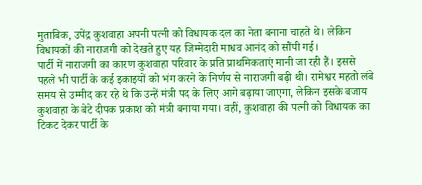मुताबिक, उपेंद्र कुशवाहा अपनी पत्नी को विधायक दल का नेता बनाना चाहते थे। लेकिन विधायकों की नाराजगी को देखते हुए यह जिम्मेदारी माधव आनंद को सौंपी गई।
पार्टी में नाराजगी का कारण कुशवाहा परिवार के प्रति प्राथमिकताएं मानी जा रही हैं। इससे पहले भी पार्टी के कई इकाइयों को भंग करने के निर्णय से नाराजगी बढ़ी थी। रामेश्वर महतो लंबे समय से उम्मीद कर रहे थे कि उन्हें मंत्री पद के लिए आगे बढ़ाया जाएगा, लेकिन इसके बजाय कुशवाहा के बेटे दीपक प्रकाश को मंत्री बनाया गया। वहीं, कुशवाहा की पत्नी को विधायक का टिकट देकर पार्टी के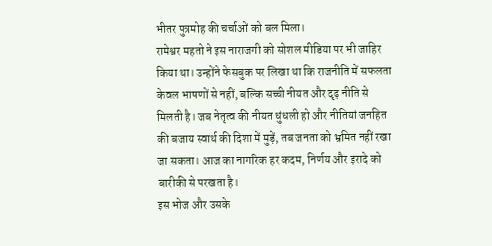भीतर पुत्रमोह की चर्चाओं को बल मिला।
रामेश्वर महतो ने इस नाराजगी को सोशल मीडिया पर भी जाहिर किया था। उन्होंने फेसबुक पर लिखा था कि राजनीति में सफलता केवल भाषणों से नहीं, बल्कि सच्ची नीयत और दृढ़ नीति से मिलती है। जब नेतृत्व की नीयत धुंधली हो और नीतियां जनहित की बजाय स्वार्थ की दिशा में मुड़ें, तब जनता को भ्रमित नहीं रखा जा सकता। आज का नागरिक हर कदम, निर्णय और इरादे को बारीकी से परखता है।
इस भोज और उसके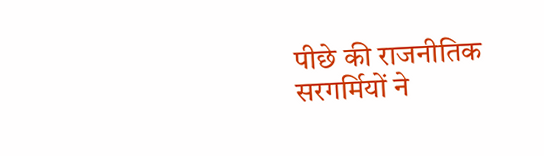पीछे की राजनीतिक सरगर्मियों ने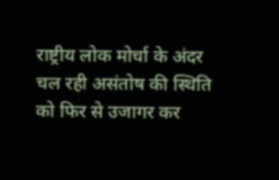राष्ट्रीय लोक मोर्चा के अंदर चल रही असंतोष की स्थिति को फिर से उजागर कर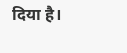दिया है।